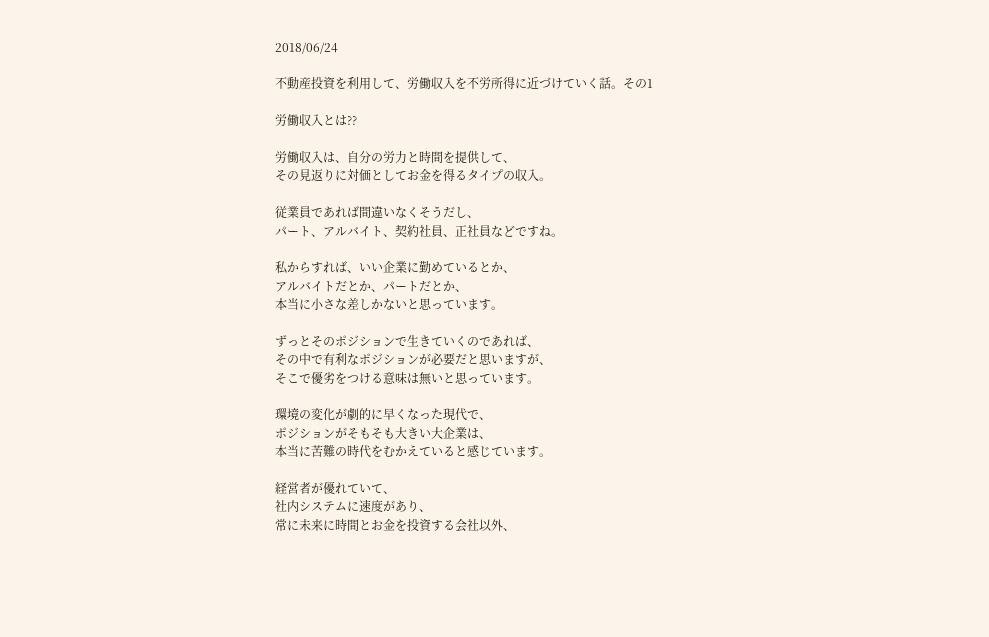2018/06/24

不動産投資を利用して、労働収入を不労所得に近づけていく話。その1

労働収入とは??

労働収入は、自分の労力と時間を提供して、
その見返りに対価としてお金を得るタイプの収入。

従業員であれば間違いなくそうだし、
パート、アルバイト、契約社員、正社員などですね。

私からすれば、いい企業に勤めているとか、
アルバイトだとか、パートだとか、
本当に小さな差しかないと思っています。

ずっとそのポジションで生きていくのであれば、
その中で有利なポジションが必要だと思いますが、
そこで優劣をつける意味は無いと思っています。

環境の変化が劇的に早くなった現代で、
ポジションがそもそも大きい大企業は、
本当に苦難の時代をむかえていると感じています。

経営者が優れていて、
社内システムに速度があり、
常に未来に時間とお金を投資する会社以外、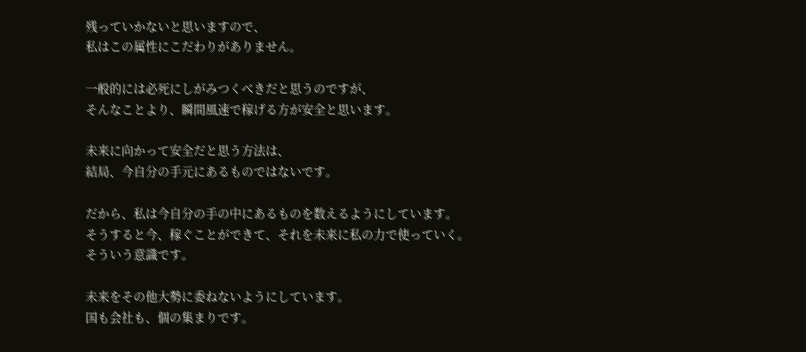残っていかないと思いますので、
私はこの属性にこだわりがありません。

一般的には必死にしがみつくべきだと思うのですが、
そんなことより、瞬間風速で稼げる方が安全と思います。

未来に向かって安全だと思う方法は、
結局、今自分の手元にあるものではないです。

だから、私は今自分の手の中にあるものを数えるようにしています。
そうすると今、稼ぐことができて、それを未来に私の力で使っていく。
そういう意識です。

未来をその他大勢に委ねないようにしています。
国も会社も、個の集まりです。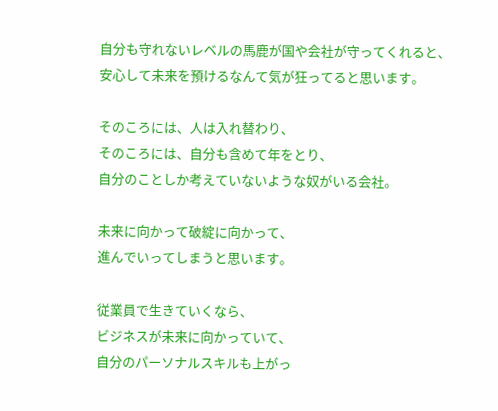自分も守れないレベルの馬鹿が国や会社が守ってくれると、
安心して未来を預けるなんて気が狂ってると思います。

そのころには、人は入れ替わり、
そのころには、自分も含めて年をとり、
自分のことしか考えていないような奴がいる会社。

未来に向かって破綻に向かって、
進んでいってしまうと思います。

従業員で生きていくなら、
ビジネスが未来に向かっていて、
自分のパーソナルスキルも上がっ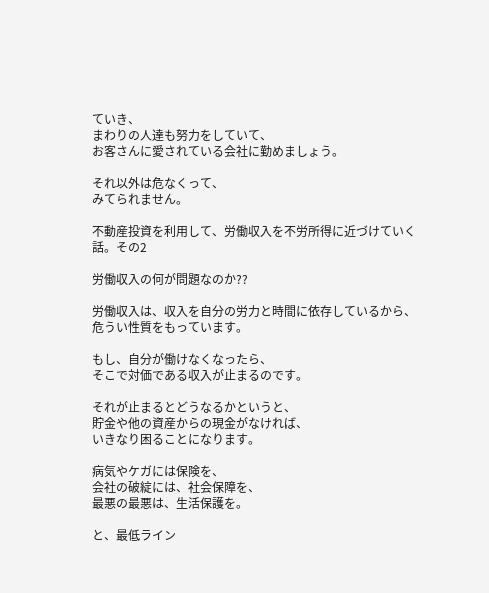ていき、
まわりの人達も努力をしていて、
お客さんに愛されている会社に勤めましょう。

それ以外は危なくって、
みてられません。

不動産投資を利用して、労働収入を不労所得に近づけていく話。その2

労働収入の何が問題なのか??

労働収入は、収入を自分の労力と時間に依存しているから、
危うい性質をもっています。

もし、自分が働けなくなったら、
そこで対価である収入が止まるのです。

それが止まるとどうなるかというと、
貯金や他の資産からの現金がなければ、
いきなり困ることになります。

病気やケガには保険を、
会社の破綻には、社会保障を、
最悪の最悪は、生活保護を。

と、最低ライン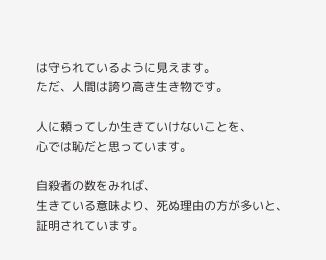は守られているように見えます。
ただ、人間は誇り高き生き物です。

人に頼ってしか生きていけないことを、
心では恥だと思っています。

自殺者の数をみれば、
生きている意味より、死ぬ理由の方が多いと、
証明されています。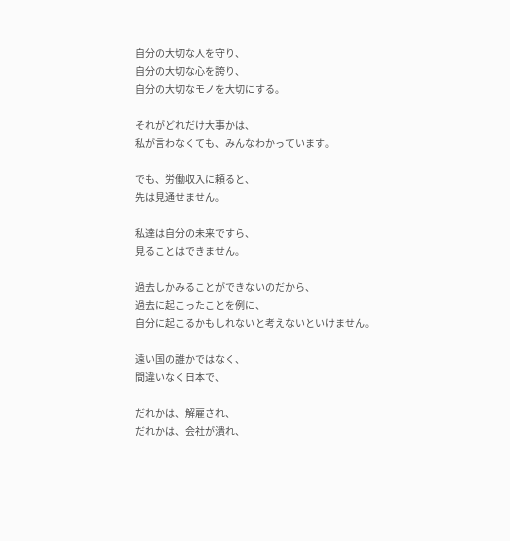自分の大切な人を守り、
自分の大切な心を誇り、
自分の大切なモノを大切にする。

それがどれだけ大事かは、
私が言わなくても、みんなわかっています。

でも、労働収入に頼ると、
先は見通せません。

私達は自分の未来ですら、
見ることはできません。

過去しかみることができないのだから、
過去に起こったことを例に、
自分に起こるかもしれないと考えないといけません。

遠い国の誰かではなく、
間違いなく日本で、

だれかは、解雇され、
だれかは、会社が潰れ、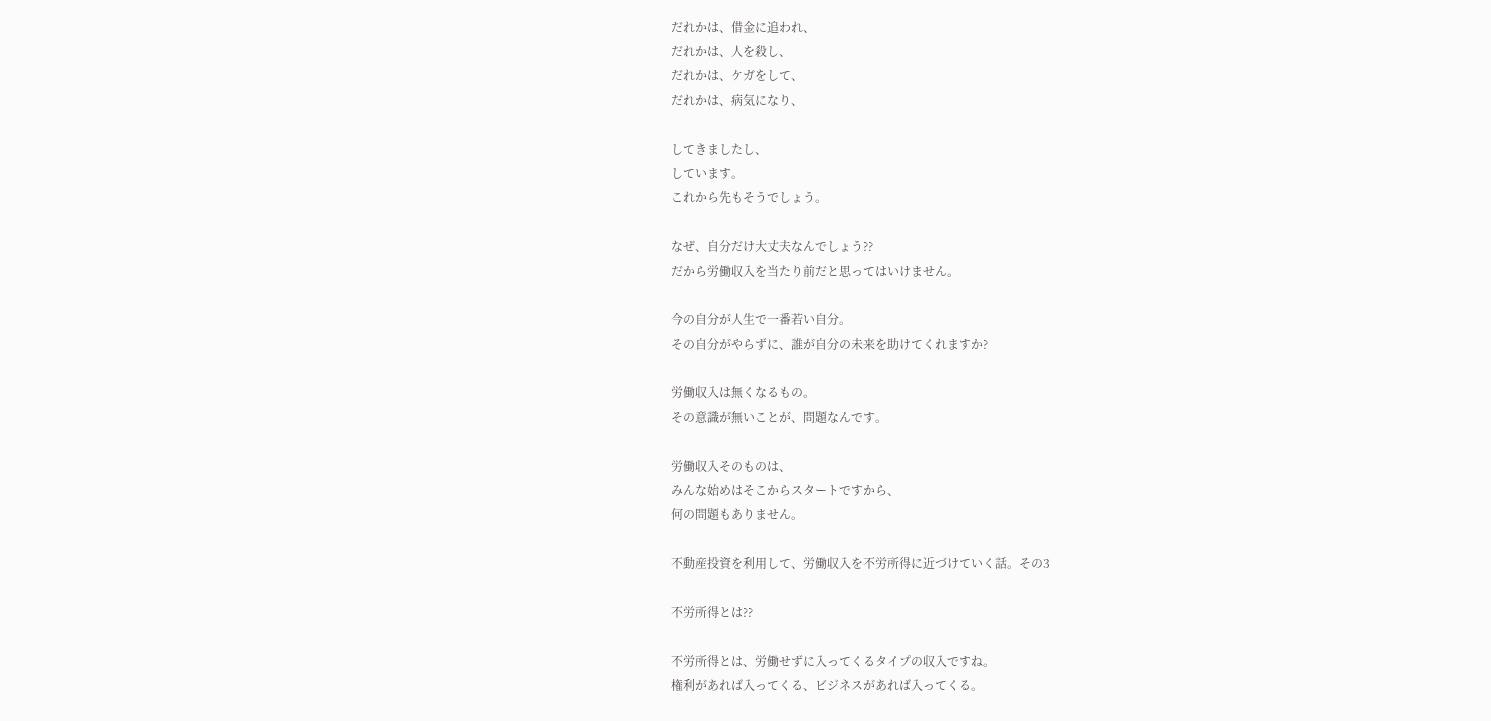だれかは、借金に追われ、
だれかは、人を殺し、
だれかは、ケガをして、
だれかは、病気になり、

してきましたし、
しています。
これから先もそうでしょう。

なぜ、自分だけ大丈夫なんでしょう??
だから労働収入を当たり前だと思ってはいけません。

今の自分が人生で一番若い自分。
その自分がやらずに、誰が自分の未来を助けてくれますか?

労働収入は無くなるもの。
その意識が無いことが、問題なんです。

労働収入そのものは、
みんな始めはそこからスタートですから、
何の問題もありません。

不動産投資を利用して、労働収入を不労所得に近づけていく話。その3

不労所得とは??

不労所得とは、労働せずに入ってくるタイプの収入ですね。
権利があれば入ってくる、ビジネスがあれば入ってくる。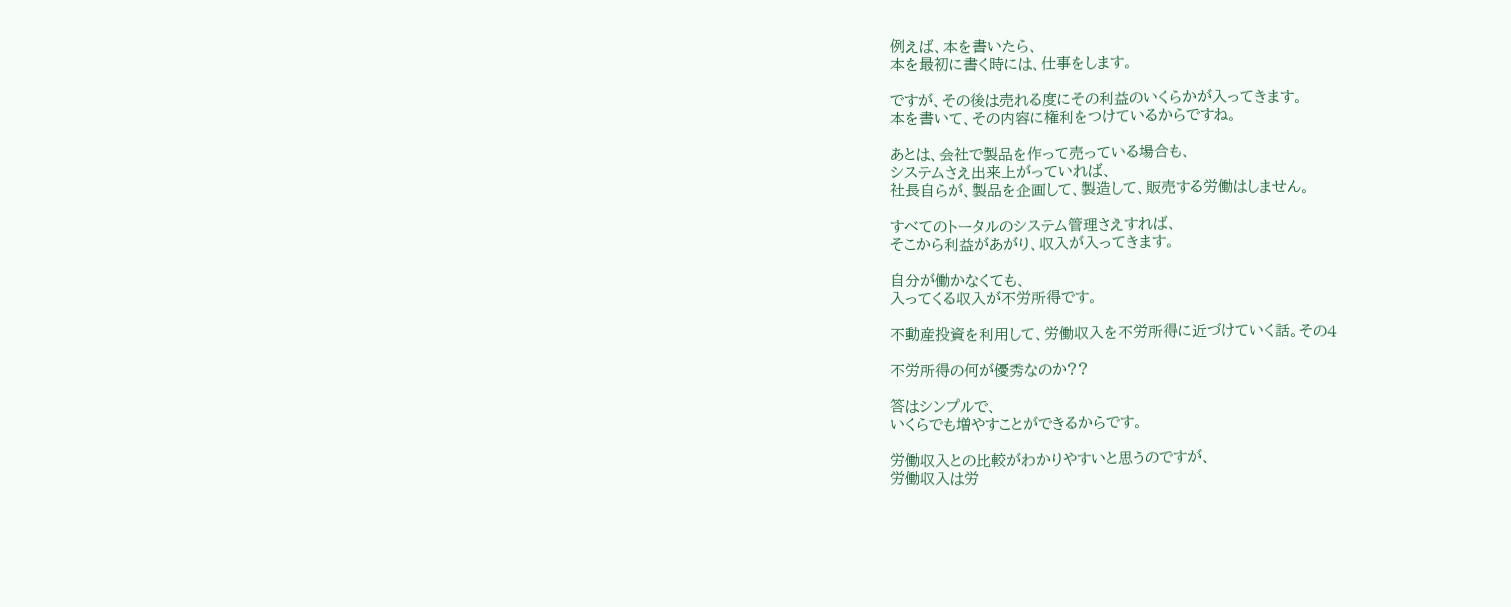例えば、本を書いたら、
本を最初に書く時には、仕事をします。

ですが、その後は売れる度にその利益のいくらかが入ってきます。
本を書いて、その内容に権利をつけているからですね。

あとは、会社で製品を作って売っている場合も、
システムさえ出来上がっていれば、
社長自らが、製品を企画して、製造して、販売する労働はしません。

すべてのトータルのシステム管理さえすれば、
そこから利益があがり、収入が入ってきます。

自分が働かなくても、
入ってくる収入が不労所得です。

不動産投資を利用して、労働収入を不労所得に近づけていく話。その4

不労所得の何が優秀なのか??

答はシンプルで、
いくらでも増やすことができるからです。

労働収入との比較がわかりやすいと思うのですが、
労働収入は労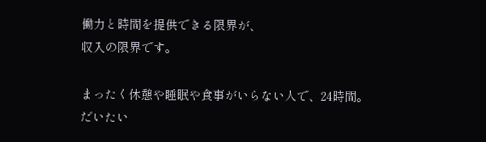働力と時間を提供できる限界が、
収入の限界です。

まったく休憩や睡眠や食事がいらない人で、24時間。
だいたい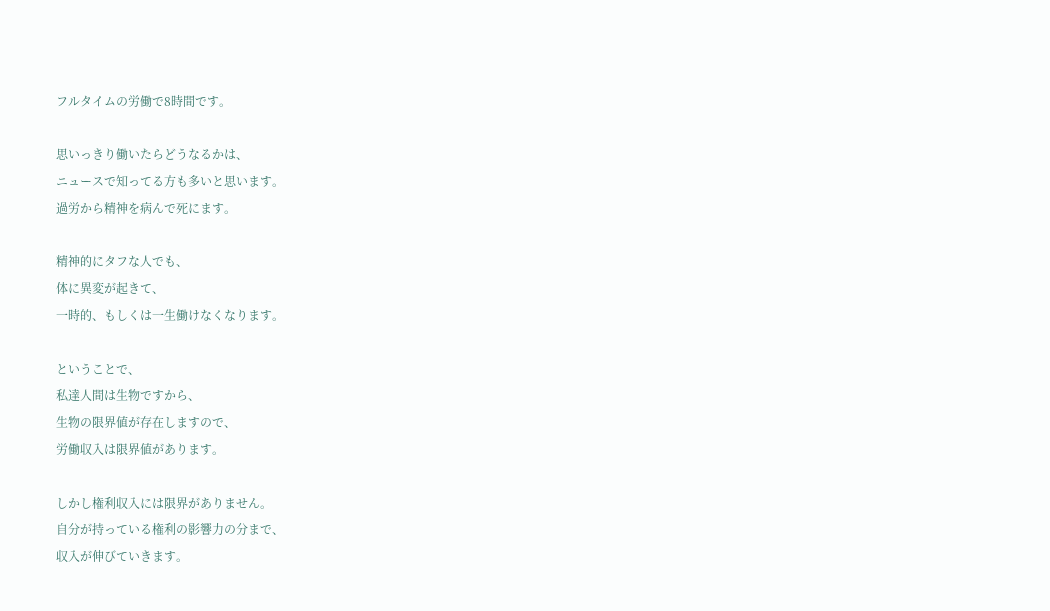フルタイムの労働で8時間です。

思いっきり働いたらどうなるかは、
ニュースで知ってる方も多いと思います。
過労から精神を病んで死にます。

精神的にタフな人でも、
体に異変が起きて、
一時的、もしくは一生働けなくなります。

ということで、
私達人間は生物ですから、
生物の限界値が存在しますので、
労働収入は限界値があります。

しかし権利収入には限界がありません。
自分が持っている権利の影響力の分まで、
収入が伸びていきます。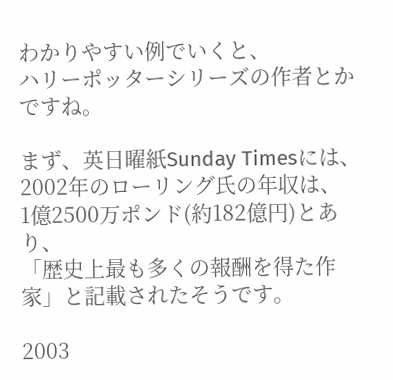わかりやすい例でいくと、
ハリーポッターシリーズの作者とかですね。

まず、英日曜紙Sunday Timesには、
2002年のローリング氏の年収は、
1億2500万ポンド(約182億円)とあり、
「歴史上最も多くの報酬を得た作家」と記載されたそうです。

2003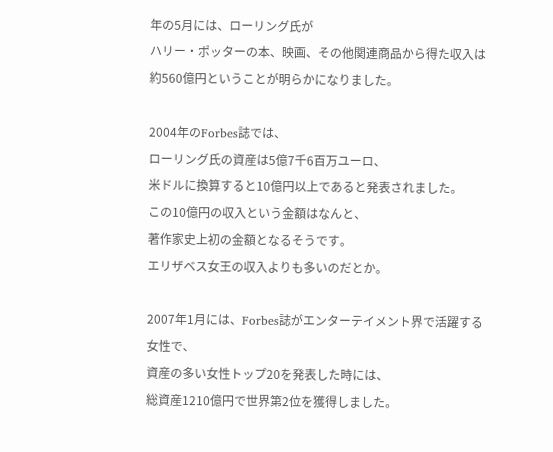年の5月には、ローリング氏が
ハリー・ポッターの本、映画、その他関連商品から得た収入は
約560億円ということが明らかになりました。

2004年のForbes誌では、
ローリング氏の資産は5億7千6百万ユーロ、
米ドルに換算すると10億円以上であると発表されました。
この10億円の収入という金額はなんと、
著作家史上初の金額となるそうです。
エリザベス女王の収入よりも多いのだとか。

2007年1月には、Forbes誌がエンターテイメント界で活躍する女性で、
資産の多い女性トップ20を発表した時には、
総資産1210億円で世界第2位を獲得しました。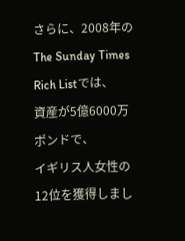さらに、2008年のThe Sunday Times Rich Listでは、
資産が5億6000万ポンドで、
イギリス人女性の12位を獲得しまし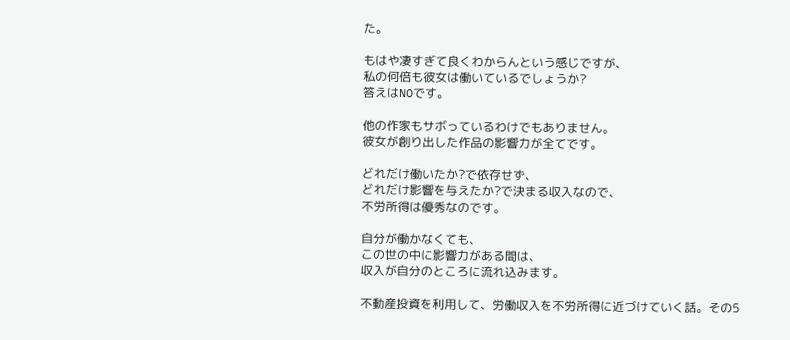た。

もはや凄すぎて良くわからんという感じですが、
私の何倍も彼女は働いているでしょうか?
答えはNOです。

他の作家もサボっているわけでもありません。
彼女が創り出した作品の影響力が全てです。

どれだけ働いたか?で依存せず、
どれだけ影響を与えたか?で決まる収入なので、
不労所得は優秀なのです。

自分が働かなくても、
この世の中に影響力がある間は、
収入が自分のところに流れ込みます。

不動産投資を利用して、労働収入を不労所得に近づけていく話。その5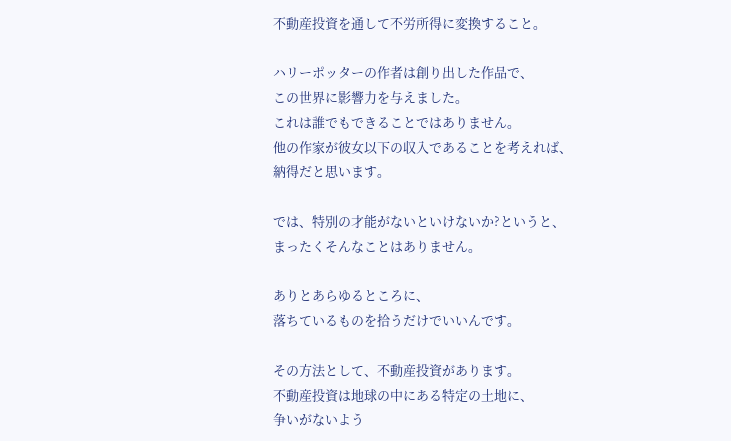不動産投資を通して不労所得に変換すること。

ハリーポッターの作者は創り出した作品で、
この世界に影響力を与えました。
これは誰でもできることではありません。
他の作家が彼女以下の収入であることを考えれば、
納得だと思います。

では、特別の才能がないといけないか?というと、
まったくそんなことはありません。

ありとあらゆるところに、
落ちているものを拾うだけでいいんです。

その方法として、不動産投資があります。
不動産投資は地球の中にある特定の土地に、
争いがないよう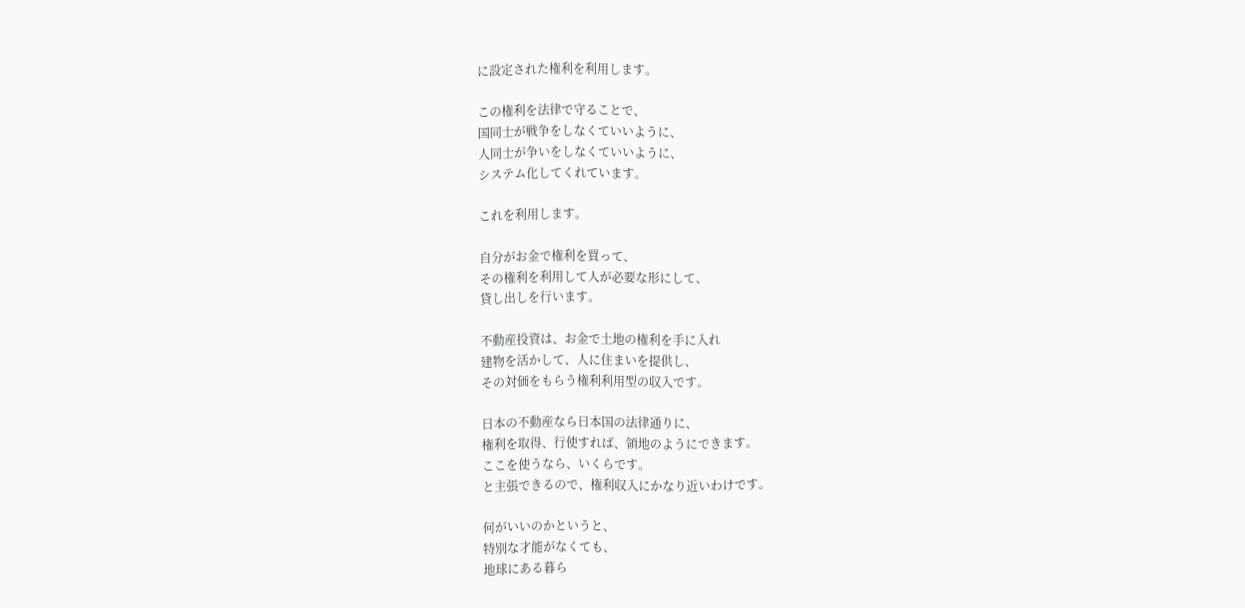に設定された権利を利用します。

この権利を法律で守ることで、
国同士が戦争をしなくていいように、
人同士が争いをしなくていいように、
システム化してくれています。

これを利用します。

自分がお金で権利を買って、
その権利を利用して人が必要な形にして、
貸し出しを行います。

不動産投資は、お金で土地の権利を手に入れ
建物を活かして、人に住まいを提供し、
その対価をもらう権利利用型の収入です。

日本の不動産なら日本国の法律通りに、
権利を取得、行使すれば、領地のようにできます。
ここを使うなら、いくらです。
と主張できるので、権利収入にかなり近いわけです。

何がいいのかというと、
特別な才能がなくても、
地球にある暮ら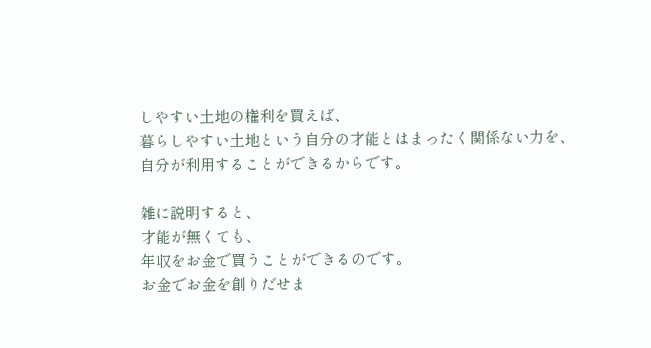しやすい土地の権利を買えば、
暮らしやすい土地という自分の才能とはまったく関係ない力を、
自分が利用することができるからです。

雑に説明すると、
才能が無くても、
年収をお金で買うことができるのです。
お金でお金を創りだせま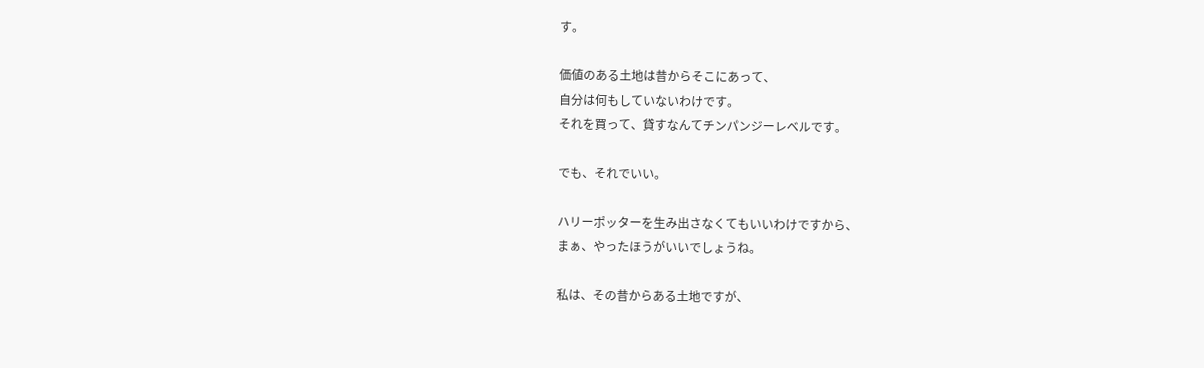す。

価値のある土地は昔からそこにあって、
自分は何もしていないわけです。
それを買って、貸すなんてチンパンジーレベルです。

でも、それでいい。

ハリーポッターを生み出さなくてもいいわけですから、
まぁ、やったほうがいいでしょうね。

私は、その昔からある土地ですが、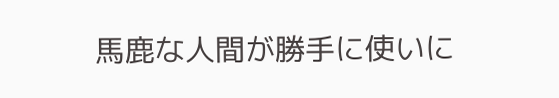馬鹿な人間が勝手に使いに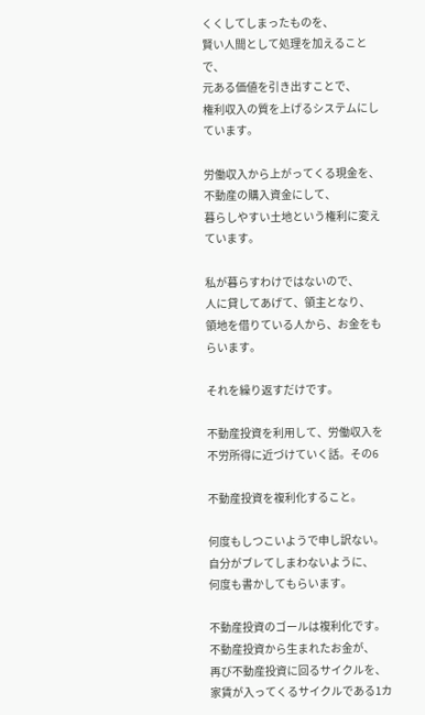くくしてしまったものを、
賢い人間として処理を加えることで、
元ある価値を引き出すことで、
権利収入の質を上げるシステムにしています。

労働収入から上がってくる現金を、
不動産の購入資金にして、
暮らしやすい土地という権利に変えています。

私が暮らすわけではないので、
人に貸してあげて、領主となり、
領地を借りている人から、お金をもらいます。

それを繰り返すだけです。

不動産投資を利用して、労働収入を不労所得に近づけていく話。その6

不動産投資を複利化すること。

何度もしつこいようで申し訳ない。
自分がブレてしまわないように、
何度も書かしてもらいます。

不動産投資のゴールは複利化です。
不動産投資から生まれたお金が、
再び不動産投資に回るサイクルを、
家賃が入ってくるサイクルである1カ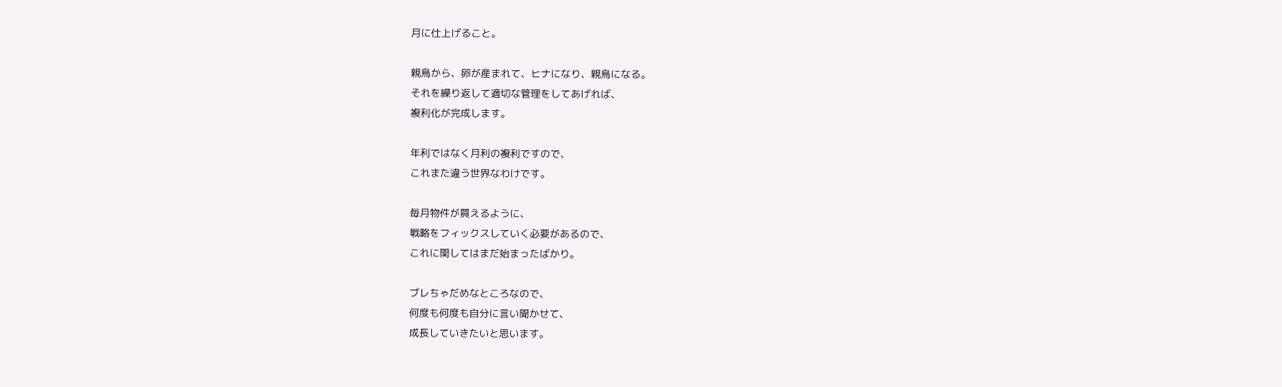月に仕上げること。

親鳥から、卵が産まれて、ヒナになり、親鳥になる。
それを繰り返して適切な管理をしてあげれば、
複利化が完成します。

年利ではなく月利の複利ですので、
これまた違う世界なわけです。

毎月物件が買えるように、
戦略をフィックスしていく必要があるので、
これに関してはまだ始まったばかり。

ブレちゃだめなところなので、
何度も何度も自分に言い聞かせて、
成長していきたいと思います。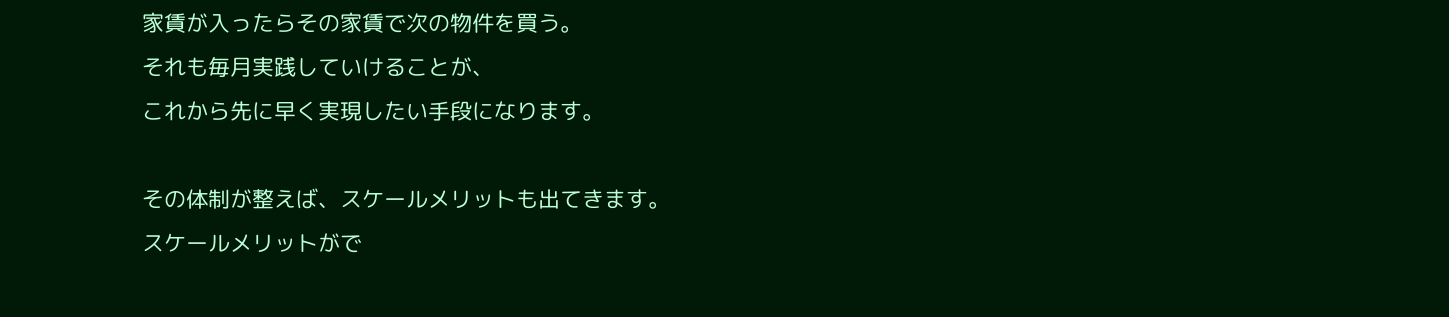家賃が入ったらその家賃で次の物件を買う。
それも毎月実践していけることが、
これから先に早く実現したい手段になります。

その体制が整えば、スケールメリットも出てきます。
スケールメリットがで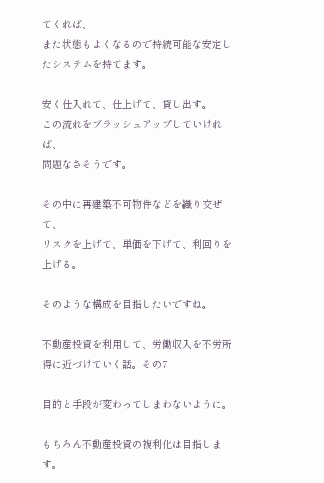てくれば、
また状態もよくなるので持続可能な安定したシステムを持てます。

安く仕入れて、仕上げて、貸し出す。
この流れをブラッシュアップしていければ、
問題なさそうです。

その中に再建築不可物件などを織り交ぜて、
リスクを上げて、単価を下げて、利回りを上げる。

そのような構成を目指したいですね。

不動産投資を利用して、労働収入を不労所得に近づけていく話。その7

目的と手段が変わってしまわないように。

もちろん不動産投資の複利化は目指します。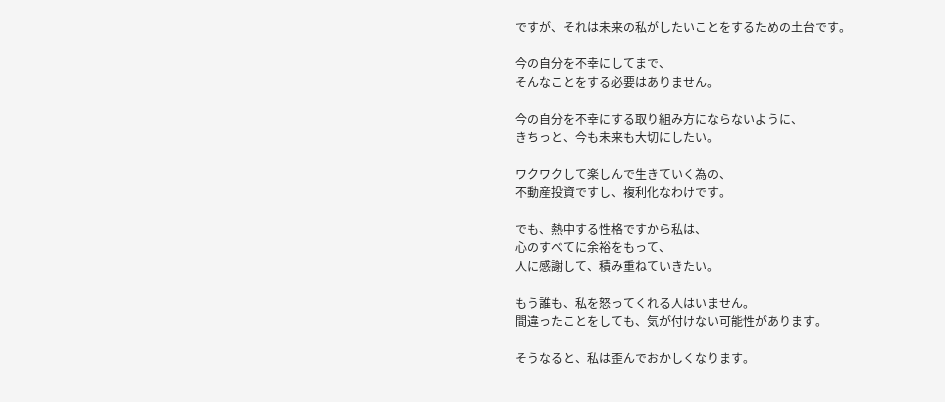ですが、それは未来の私がしたいことをするための土台です。

今の自分を不幸にしてまで、
そんなことをする必要はありません。

今の自分を不幸にする取り組み方にならないように、
きちっと、今も未来も大切にしたい。

ワクワクして楽しんで生きていく為の、
不動産投資ですし、複利化なわけです。

でも、熱中する性格ですから私は、
心のすべてに余裕をもって、
人に感謝して、積み重ねていきたい。

もう誰も、私を怒ってくれる人はいません。
間違ったことをしても、気が付けない可能性があります。

そうなると、私は歪んでおかしくなります。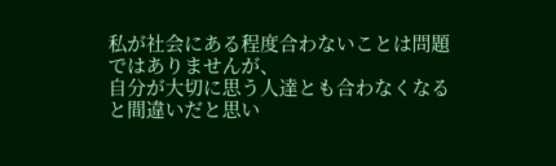私が社会にある程度合わないことは問題ではありませんが、
自分が大切に思う人達とも合わなくなると間違いだと思い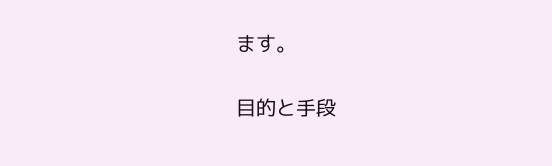ます。

目的と手段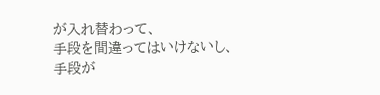が入れ替わって、
手段を間違ってはいけないし、
手段が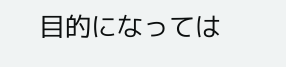目的になっては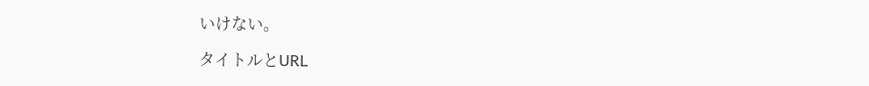いけない。

タイトルとURL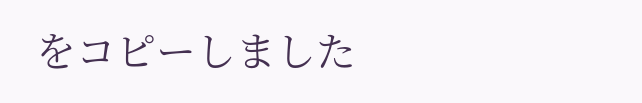をコピーしました